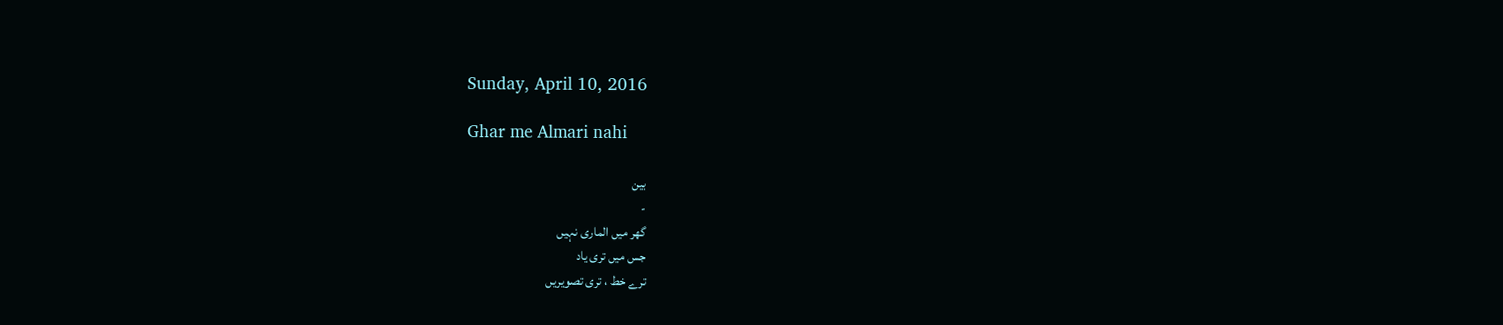Sunday, April 10, 2016

Ghar me Almari nahi

بین
-
گھر میں الماری نہیں
جس میں تری یاد
ترے خط ، تری تصویریں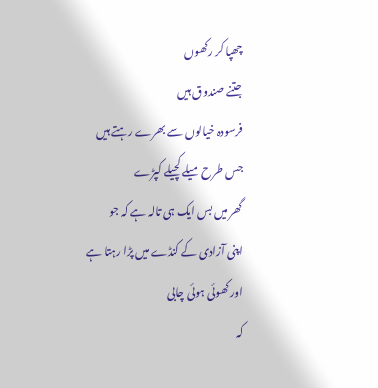چھپا کر رکھوں
جتنے صندوق ہیں
فرسودہ خیالوں سے بھرے رہتے ہیں
جس طرح میلے کچیلے کپڑے
گھر میں بس ایک ہی تالہ ہے کہ جو
اپنی آزادی کے کنڈے میں پڑا رہتا ہے
اور کھوئی ہوئی چابی
کہ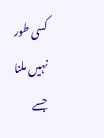کسی طور نہیں ملنا جسے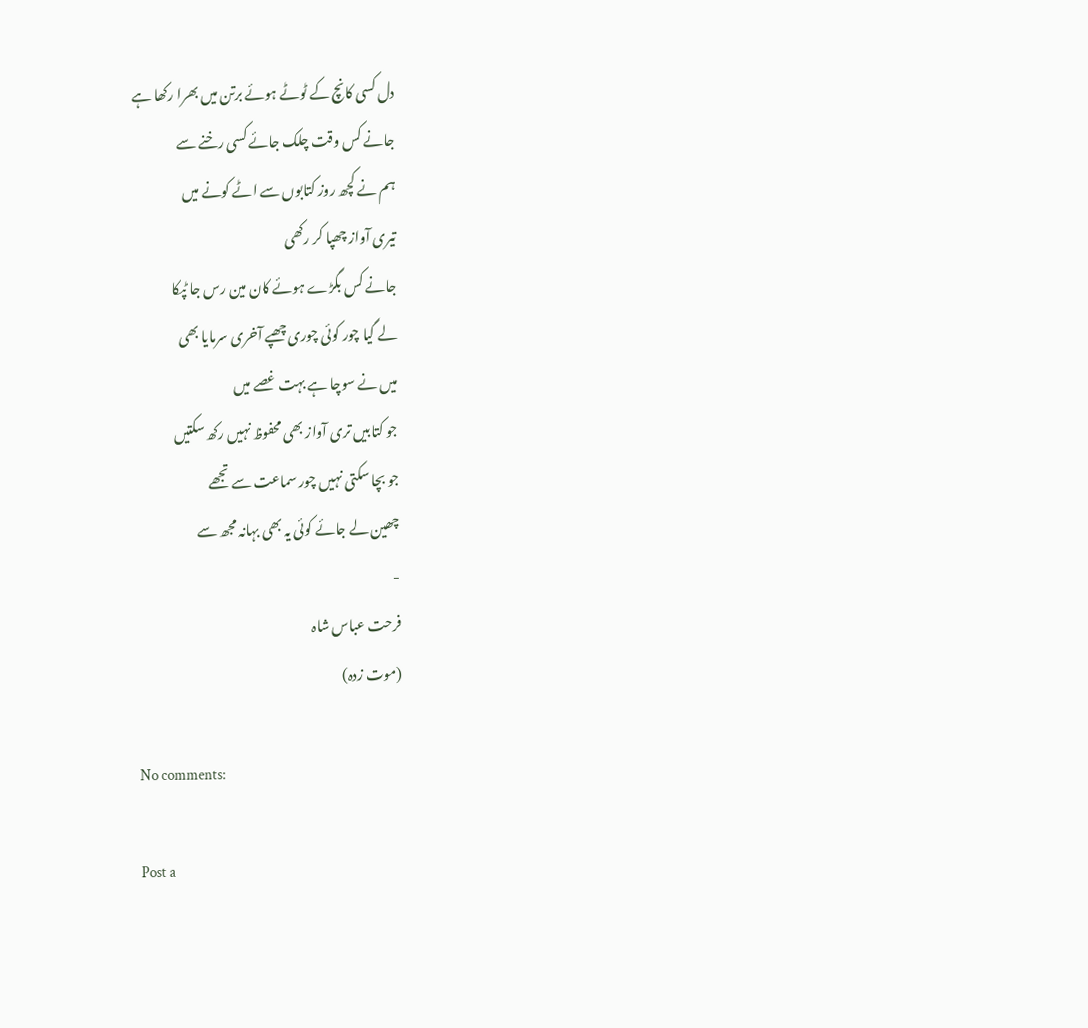دل کسی کانچ کے ٹوٹے ہوئے برتن میں بھرا رکھا ہے
جانے کس وقت چلک جائے کسی رخنے سے
ہم نے کچھ روز کتابوں سے اٹے کونے میں
تیری آواز چھپا کر رکھی
جانے کس بگڑے ہوئے کان مین رس جا ٹپکا
لے گیا چور کوئی چوری چھپے آخری سرمایا بھی
میں نے سوچا ہے بہت غصے میں
جو کتابیں تری آواز بھی محفوظ نہیں رکھ سکتیں
جو بچا سکتی نہیں چور سماعت سے تجھے
چھین لے جائے کوئی یہ بھی بہانہ مجھ سے
-
فرحت عباس شاہ
(موت زدہ)

No comments:

Post a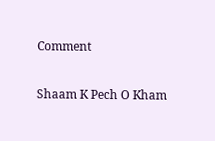Comment

Shaam K Pech O Kham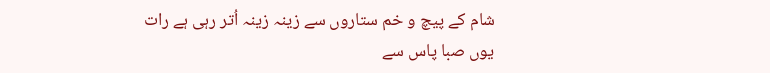شام کے پیچ و خم ستاروں سے زینہ زینہ اُتر رہی ہے رات یوں صبا پاس سے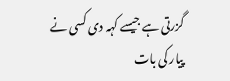گزرتی ہے جیسے کہہ دی کسی نے پیار کی بات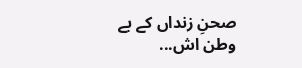صحنِ زنداں کے بے وطن اش...